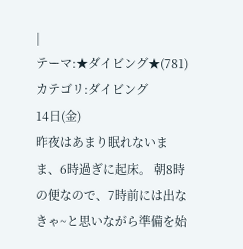|
テーマ:★ダイビング★(781)
カテゴリ:ダイビング
14日(金)
昨夜はあまり眠れないまま、6時過ぎに起床。 朝8時の便なので、7時前には出なきゃ~と思いながら準備を始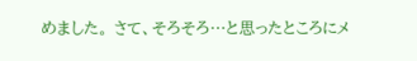めました。 さて、そろそろ…と思ったところにメ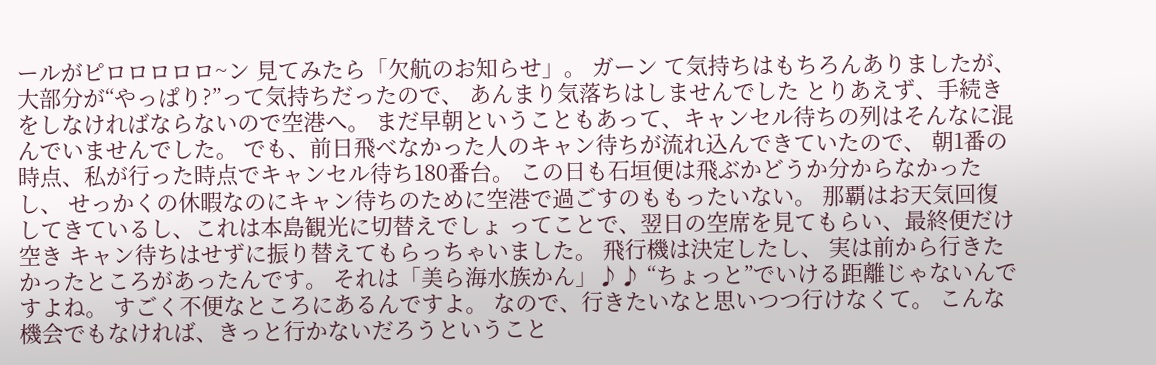ールがピロロロロロ~ン 見てみたら「欠航のお知らせ」。 ガーン て気持ちはもちろんありましたが、 大部分が“やっぱり?”って気持ちだったので、 あんまり気落ちはしませんでした とりあえず、手続きをしなければならないので空港へ。 まだ早朝ということもあって、キャンセル待ちの列はそんなに混んでいませんでした。 でも、前日飛べなかった人のキャン待ちが流れ込んできていたので、 朝1番の時点、私が行った時点でキャンセル待ち180番台。 この日も石垣便は飛ぶかどうか分からなかったし、 せっかくの休暇なのにキャン待ちのために空港で過ごすのももったいない。 那覇はお天気回復してきているし、これは本島観光に切替えでしょ ってことで、翌日の空席を見てもらい、最終便だけ空き キャン待ちはせずに振り替えてもらっちゃいました。 飛行機は決定したし、 実は前から行きたかったところがあったんです。 それは「美ら海水族かん」♪♪ “ちょっと”でいける距離じゃないんですよね。 すごく不便なところにあるんですよ。 なので、行きたいなと思いつつ行けなくて。 こんな機会でもなければ、きっと行かないだろうということ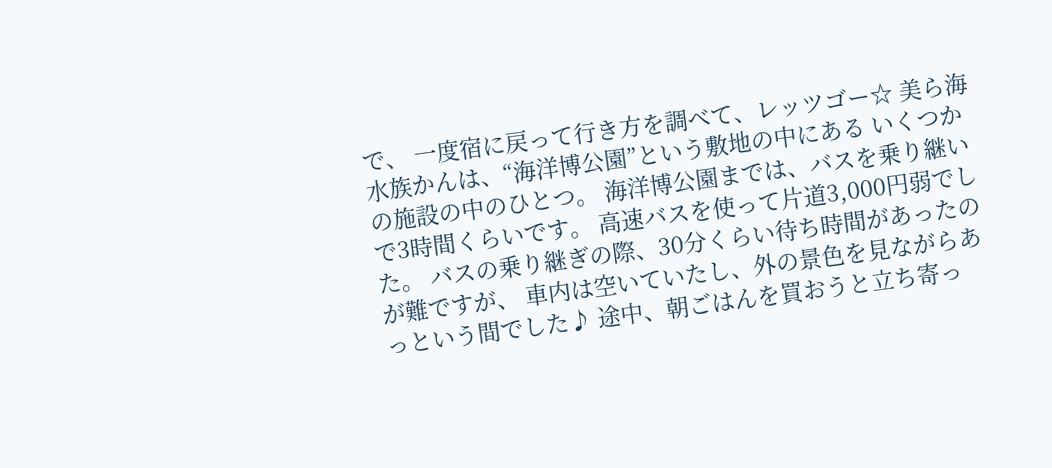で、 一度宿に戻って行き方を調べて、レッツゴー☆ 美ら海水族かんは、“海洋博公園”という敷地の中にある いくつかの施設の中のひとつ。 海洋博公園までは、バスを乗り継いで3時間くらいです。 高速バスを使って片道3,000円弱でした。 バスの乗り継ぎの際、30分くらい待ち時間があったのが難ですが、 車内は空いていたし、外の景色を見ながらあっという間でした♪ 途中、朝ごはんを買おうと立ち寄っ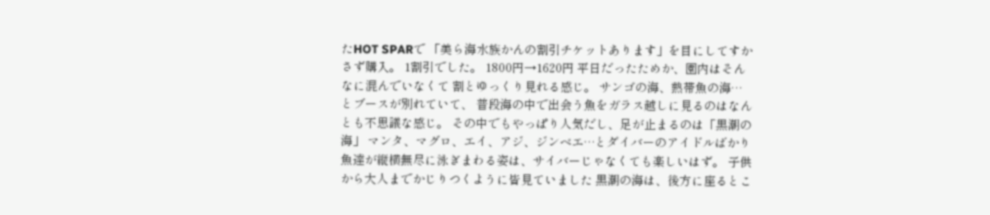たHOT SPARで 「美ら海水族かんの割引チケットあります」を目にしてすかさず購入。 1割引でした。 1800円→1620円 平日だったためか、園内はそんなに混んでいなくて 割とゆっくり見れる感じ。 サンゴの海、熱帯魚の海…とブースが別れていて、 普段海の中で出会う魚をガラス越しに見るのはなんとも不思議な感じ。 その中でもやっぱり人気だし、足が止まるのは「黒潮の海」 マンタ、マグロ、エイ、アジ、ジンベエ…とダイバーのアイドルばかり 魚達が縦横無尽に泳ぎまわる姿は、サイバーじゃなくても楽しいはず。 子供から大人までかじりつくように皆見ていました 黒潮の海は、後方に座るとこ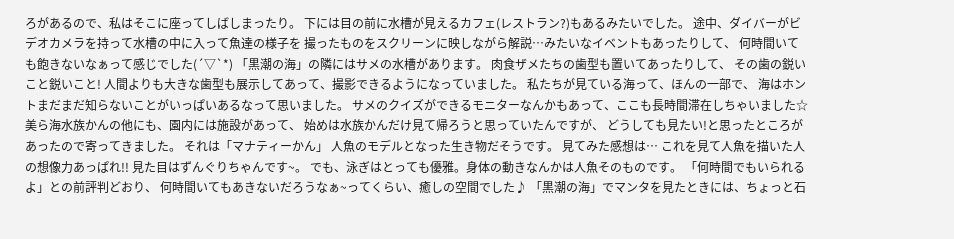ろがあるので、私はそこに座ってしばしまったり。 下には目の前に水槽が見えるカフェ(レストラン?)もあるみたいでした。 途中、ダイバーがビデオカメラを持って水槽の中に入って魚達の様子を 撮ったものをスクリーンに映しながら解説…みたいなイベントもあったりして、 何時間いても飽きないなぁって感じでした(´▽`*) 「黒潮の海」の隣にはサメの水槽があります。 肉食ザメたちの歯型も置いてあったりして、 その歯の鋭いこと鋭いこと! 人間よりも大きな歯型も展示してあって、撮影できるようになっていました。 私たちが見ている海って、ほんの一部で、 海はホントまだまだ知らないことがいっぱいあるなって思いました。 サメのクイズができるモニターなんかもあって、ここも長時間滞在しちゃいました☆ 美ら海水族かんの他にも、園内には施設があって、 始めは水族かんだけ見て帰ろうと思っていたんですが、 どうしても見たい!と思ったところがあったので寄ってきました。 それは「マナティーかん」 人魚のモデルとなった生き物だそうです。 見てみた感想は… これを見て人魚を描いた人の想像力あっぱれ!! 見た目はずんぐりちゃんです~。 でも、泳ぎはとっても優雅。身体の動きなんかは人魚そのものです。 「何時間でもいられるよ」との前評判どおり、 何時間いてもあきないだろうなぁ~ってくらい、癒しの空間でした♪ 「黒潮の海」でマンタを見たときには、ちょっと石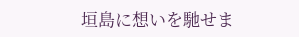垣島に想いを馳せま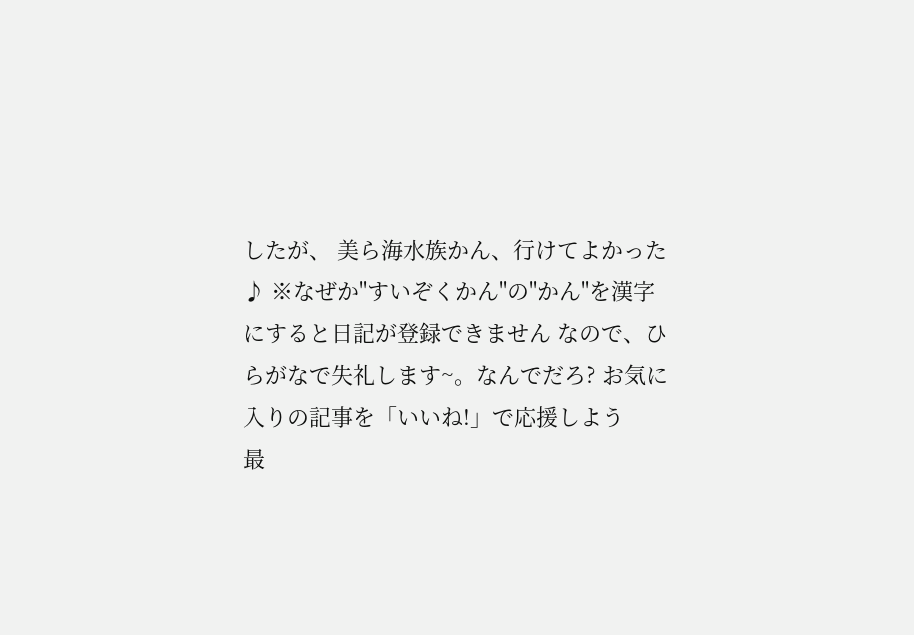したが、 美ら海水族かん、行けてよかった♪ ※なぜか"すいぞくかん"の"かん"を漢字にすると日記が登録できません なので、ひらがなで失礼します~。なんでだろ? お気に入りの記事を「いいね!」で応援しよう
最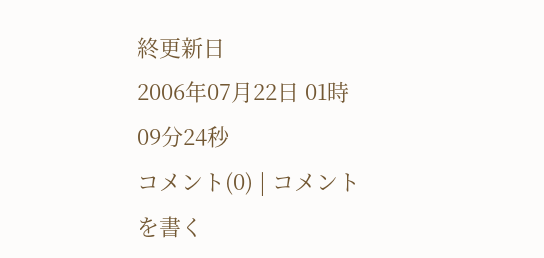終更新日
2006年07月22日 01時09分24秒
コメント(0) | コメントを書く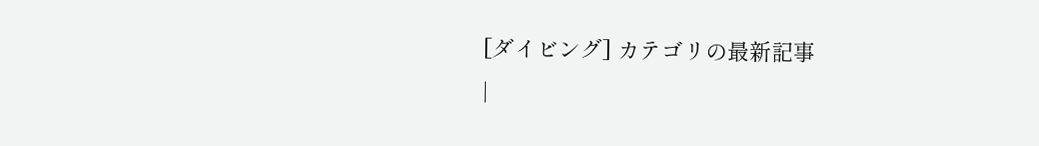[ダイビング] カテゴリの最新記事
|